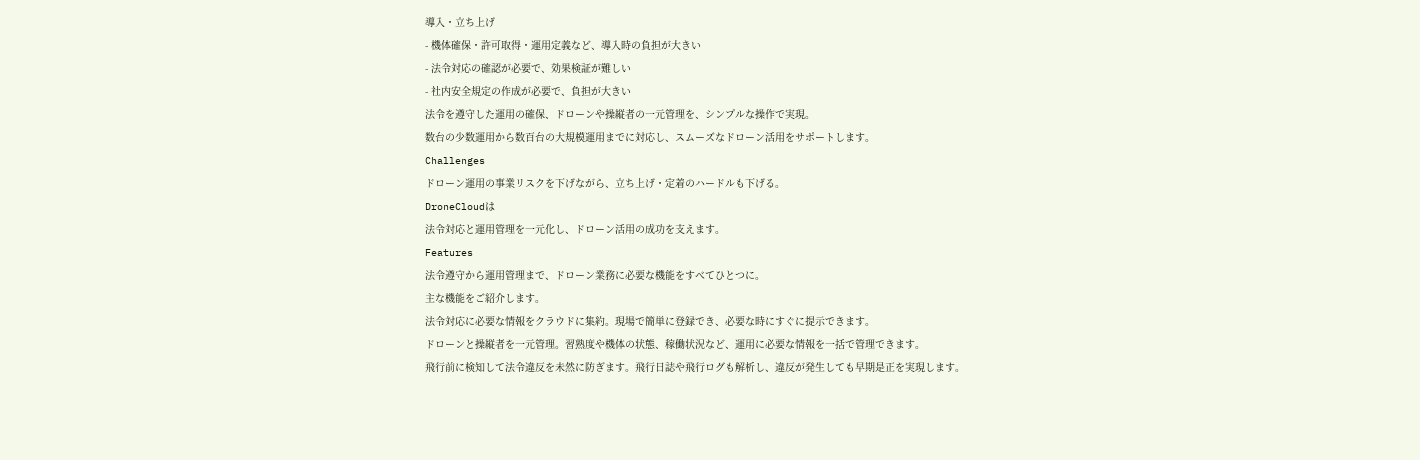導入・立ち上げ
- 機体確保・許可取得・運用定義など、導入時の負担が大きい
- 法令対応の確認が必要で、効果検証が難しい
- 社内安全規定の作成が必要で、負担が大きい
法令を遵守した運用の確保、ドローンや操縦者の一元管理を、シンプルな操作で実現。
数台の少数運用から数百台の大規模運用までに対応し、スムーズなドローン活用をサポートします。
Challenges
ドローン運用の事業リスクを下げながら、立ち上げ・定着のハードルも下げる。
DroneCloudは
法令対応と運用管理を一元化し、ドローン活用の成功を支えます。
Features
法令遵守から運用管理まで、ドローン業務に必要な機能をすべてひとつに。
主な機能をご紹介します。
法令対応に必要な情報をクラウドに集約。現場で簡単に登録でき、必要な時にすぐに提示できます。
ドローンと操縦者を一元管理。習熟度や機体の状態、稼働状況など、運用に必要な情報を一括で管理できます。
飛行前に検知して法令違反を未然に防ぎます。飛行日誌や飛行ログも解析し、違反が発生しても早期是正を実現します。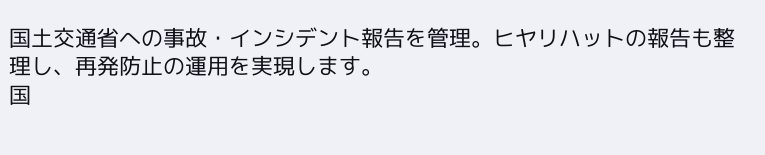国土交通省への事故・インシデント報告を管理。ヒヤリハットの報告も整理し、再発防止の運用を実現します。
国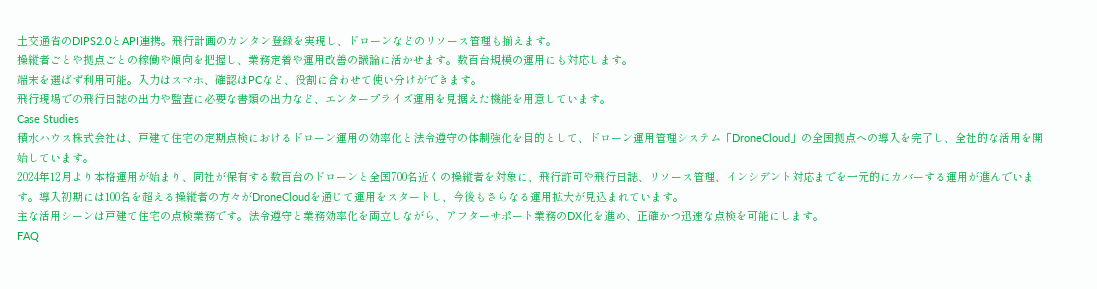土交通省のDIPS2.0とAPI連携。飛行計画のカンタン登録を実現し、ドローンなどのリソース管理も揃えます。
操縦者ごとや拠点ごとの稼働や傾向を把握し、業務定着や運用改善の議論に活かせます。数百台規模の運用にも対応します。
端末を選ばず利用可能。入力はスマホ、確認はPCなど、役割に合わせて使い分けができます。
飛行現場での飛行日誌の出力や監査に必要な書類の出力など、エンタープライズ運用を見据えた機能を用意しています。
Case Studies
積水ハウス株式会社は、戸建て住宅の定期点検におけるドローン運用の効率化と法令遵守の体制強化を目的として、ドローン運用管理システム「DroneCloud」の全国拠点への導入を完了し、全社的な活用を開始しています。
2024年12月より本格運用が始まり、同社が保有する数百台のドローンと全国700名近くの操縦者を対象に、飛行許可や飛行日誌、リソース管理、インシデント対応までを一元的にカバーする運用が進んでいます。導入初期には100名を超える操縦者の方々がDroneCloudを通じて運用をスタートし、今後もさらなる運用拡大が見込まれています。
主な活用シーンは戸建て住宅の点検業務です。法令遵守と業務効率化を両立しながら、アフターサポート業務のDX化を進め、正確かつ迅速な点検を可能にします。
FAQ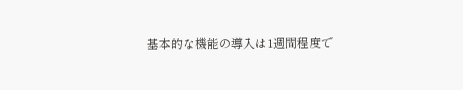基本的な機能の導入は1週間程度で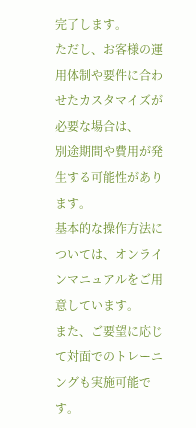完了します。
ただし、お客様の運用体制や要件に合わせたカスタマイズが必要な場合は、
別途期間や費用が発生する可能性があります。
基本的な操作方法については、オンラインマニュアルをご用意しています。
また、ご要望に応じて対面でのトレーニングも実施可能です。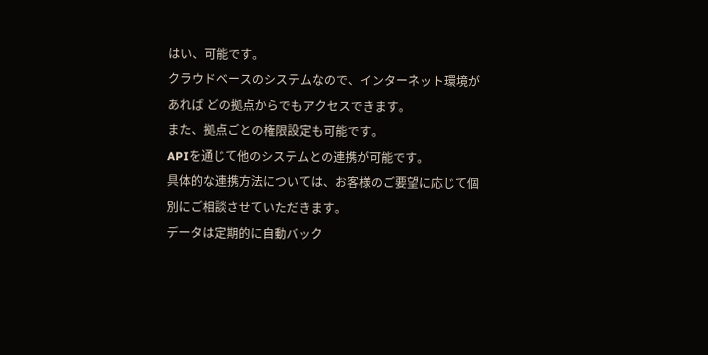はい、可能です。
クラウドベースのシステムなので、インターネット環境があれば どの拠点からでもアクセスできます。
また、拠点ごとの権限設定も可能です。
APIを通じて他のシステムとの連携が可能です。
具体的な連携方法については、お客様のご要望に応じて個別にご相談させていただきます。
データは定期的に自動バック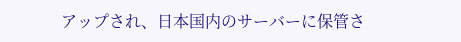アップされ、日本国内のサーバーに保管さ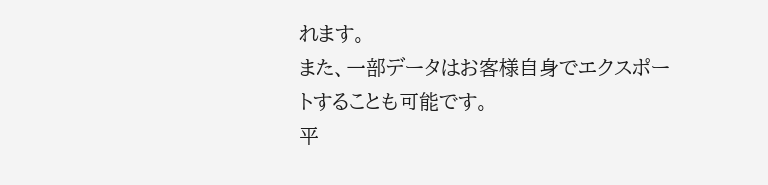れます。
また、一部データはお客様自身でエクスポートすることも可能です。
平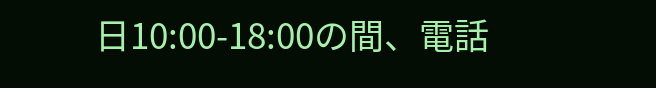日10:00-18:00の間、電話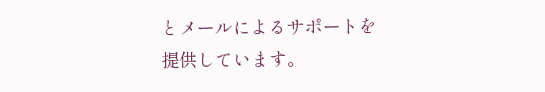とメールによるサポートを提供しています。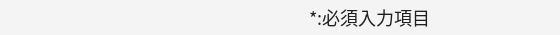*:必須入力項目